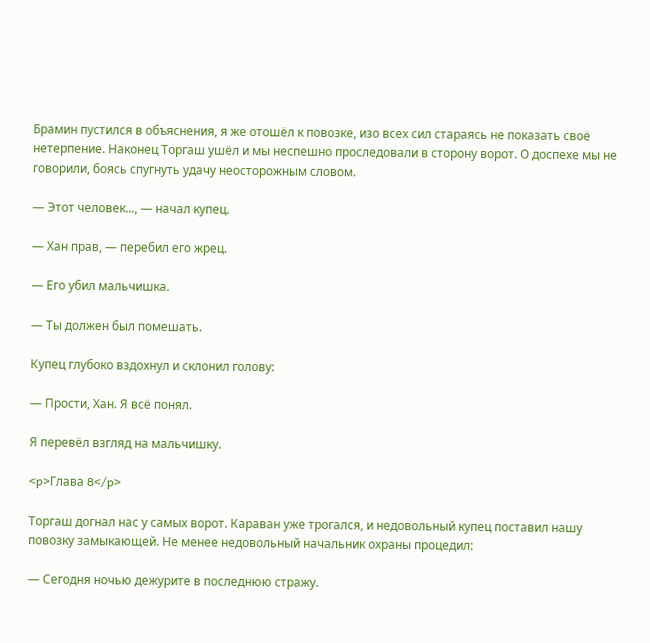Брамин пустился в объяснения, я же отошёл к повозке, изо всех сил стараясь не показать своё нетерпение. Наконец Торгаш ушёл и мы неспешно проследовали в сторону ворот. О доспехе мы не говорили, боясь спугнуть удачу неосторожным словом.

— Этот человек..., — начал купец.

— Хан прав, — перебил его жрец.

— Его убил мальчишка.

— Ты должен был помешать.

Купец глубоко вздохнул и склонил голову:

— Прости, Хан. Я всё понял.

Я перевёл взгляд на мальчишку.

<p>Глава 8</p>

Торгаш догнал нас у самых ворот. Караван уже трогался, и недовольный купец поставил нашу повозку замыкающей. Не менее недовольный начальник охраны процедил:

— Сегодня ночью дежурите в последнюю стражу.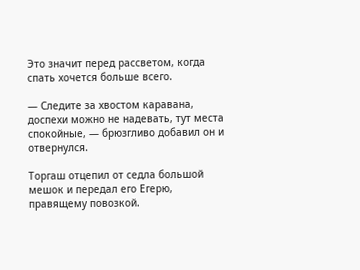Это значит перед рассветом, когда спать хочется больше всего.

— Следите за хвостом каравана, доспехи можно не надевать, тут места спокойные, — брюзгливо добавил он и отвернулся.

Торгаш отцепил от седла большой мешок и передал его Егерю, правящему повозкой.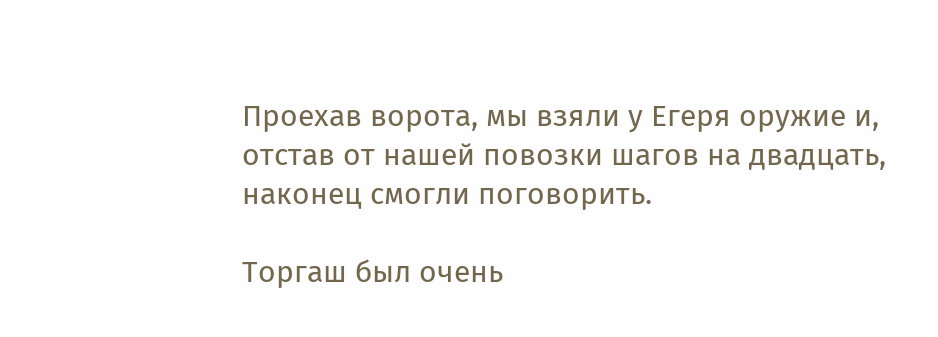Проехав ворота, мы взяли у Егеря оружие и, отстав от нашей повозки шагов на двадцать, наконец смогли поговорить.

Торгаш был очень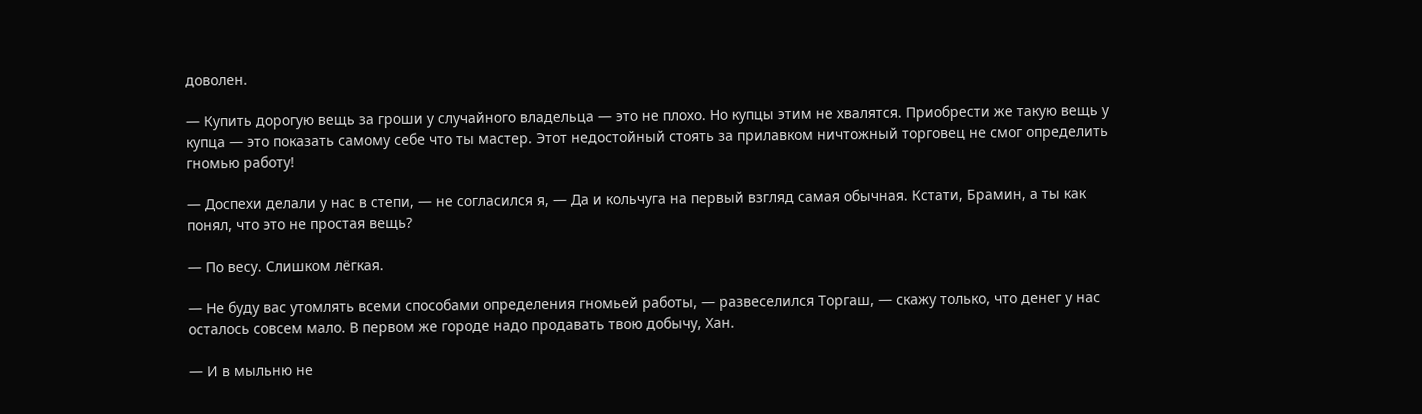доволен.

— Купить дорогую вещь за гроши у случайного владельца — это не плохо. Но купцы этим не хвалятся. Приобрести же такую вещь у купца — это показать самому себе что ты мастер. Этот недостойный стоять за прилавком ничтожный торговец не смог определить гномью работу!

— Доспехи делали у нас в степи, — не согласился я, — Да и кольчуга на первый взгляд самая обычная. Кстати, Брамин, а ты как понял, что это не простая вещь?

— По весу. Слишком лёгкая.

— Не буду вас утомлять всеми способами определения гномьей работы, — развеселился Торгаш, — скажу только, что денег у нас осталось совсем мало. В первом же городе надо продавать твою добычу, Хан.

— И в мыльню не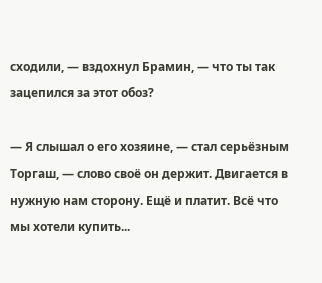сходили, — вздохнул Брамин, — что ты так зацепился за этот обоз?

— Я слышал о его хозяине, — стал серьёзным Торгаш, — слово своё он держит. Двигается в нужную нам сторону. Ещё и платит. Всё что мы хотели купить...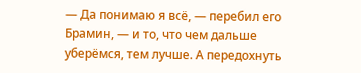— Да понимаю я всё, — перебил его Брамин, — и то, что чем дальше уберёмся, тем лучше. А передохнуть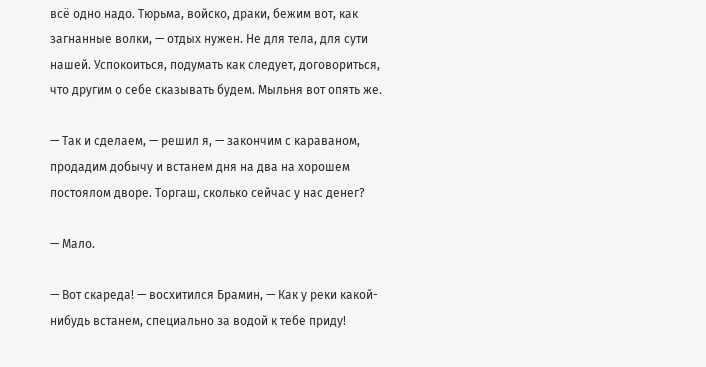всё одно надо. Тюрьма, войско, драки, бежим вот, как загнанные волки, — отдых нужен. Не для тела, для сути нашей. Успокоиться, подумать как следует, договориться, что другим о себе сказывать будем. Мыльня вот опять же.

— Так и сделаем, — решил я, — закончим с караваном, продадим добычу и встанем дня на два на хорошем постоялом дворе. Торгаш, сколько сейчас у нас денег?

— Мало.

— Вот скареда! — восхитился Брамин, — Как у реки какой-нибудь встанем, специально за водой к тебе приду!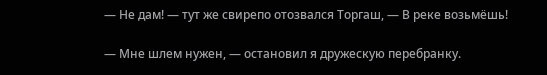— Не дам! — тут же свирепо отозвался Торгаш, — В реке возьмёшь!

— Мне шлем нужен, — остановил я дружескую перебранку.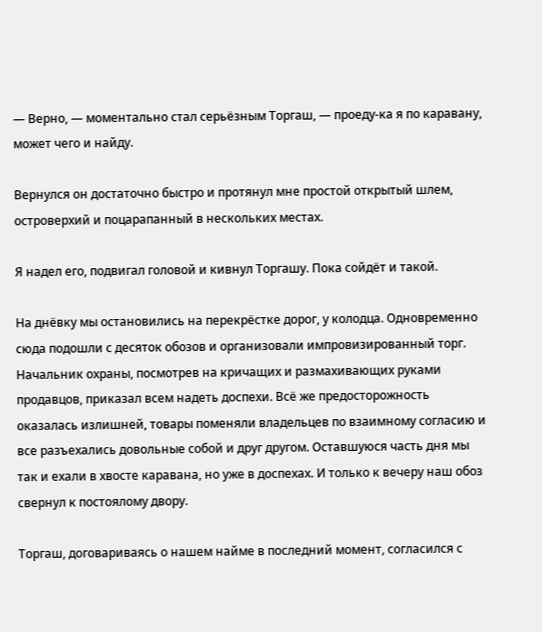— Верно, — моментально стал серьёзным Торгаш, — проеду-ка я по каравану, может чего и найду.

Вернулся он достаточно быстро и протянул мне простой открытый шлем, островерхий и поцарапанный в нескольких местах.

Я надел его, подвигал головой и кивнул Торгашу. Пока сойдёт и такой.

На днёвку мы остановились на перекрёстке дорог, у колодца. Одновременно сюда подошли с десяток обозов и организовали импровизированный торг. Начальник охраны, посмотрев на кричащих и размахивающих руками продавцов, приказал всем надеть доспехи. Всё же предосторожность оказалась излишней, товары поменяли владельцев по взаимному согласию и все разъехались довольные собой и друг другом. Оставшуюся часть дня мы так и ехали в хвосте каравана, но уже в доспехах. И только к вечеру наш обоз свернул к постоялому двору.

Торгаш, договариваясь о нашем найме в последний момент, согласился с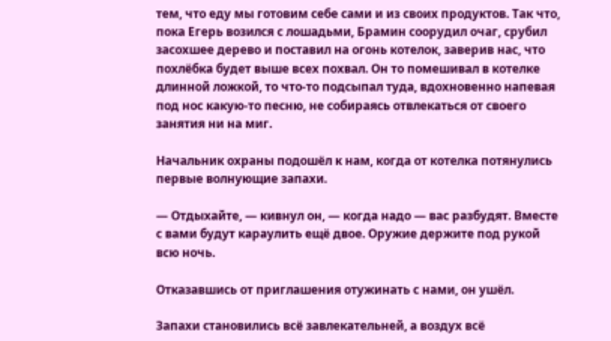тем, что еду мы готовим себе сами и из своих продуктов. Так что, пока Егерь возился с лошадьми, Брамин соорудил очаг, срубил засохшее дерево и поставил на огонь котелок, заверив нас, что похлёбка будет выше всех похвал. Он то помешивал в котелке длинной ложкой, то что-то подсыпал туда, вдохновенно напевая под нос какую-то песню, не собираясь отвлекаться от своего занятия ни на миг.

Начальник охраны подошёл к нам, когда от котелка потянулись первые волнующие запахи.

— Отдыхайте, — кивнул он, — когда надо — вас разбудят. Вместе с вами будут караулить ещё двое. Оружие держите под рукой всю ночь.

Отказавшись от приглашения отужинать с нами, он ушёл.

Запахи становились всё завлекательней, а воздух всё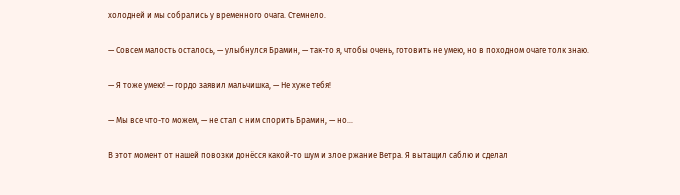холодней и мы собрались у временного очага. Стемнело.

— Совсем малость осталось, — улыбнулся Брамин, — так-то я, чтобы очень, готовить не умею, но в походном очаге толк знаю.

— Я тоже умею! — гордо заявил мальчишка, — Не хуже тебя!

— Мы все что-то можем, — не стал с ним спорить Брамин, — но...

В этот момент от нашей повозки донёсся какой-то шум и злое ржание Ветра. Я вытащил саблю и сделал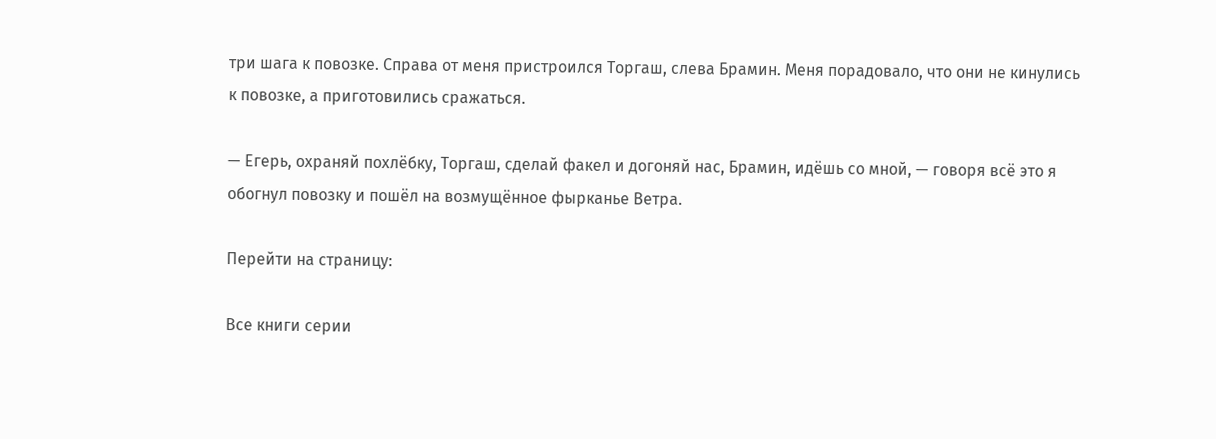три шага к повозке. Справа от меня пристроился Торгаш, слева Брамин. Меня порадовало, что они не кинулись к повозке, а приготовились сражаться.

— Егерь, охраняй похлёбку, Торгаш, сделай факел и догоняй нас, Брамин, идёшь со мной, — говоря всё это я обогнул повозку и пошёл на возмущённое фырканье Ветра.

Перейти на страницу:

Все книги серии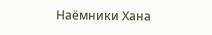Наёмники Хана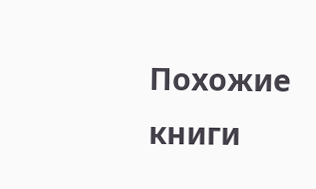Похожие книги